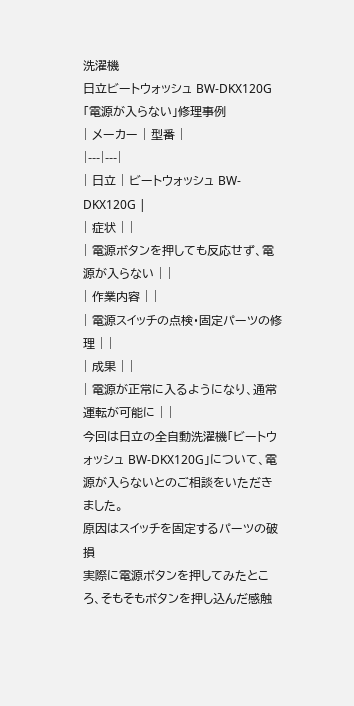洗濯機
日立ビートウォッシュ BW-DKX120G「電源が入らない」修理事例
| メーカー | 型番 |
|---|---|
| 日立 | ビートウォッシュ BW-DKX120G |
| 症状 | |
| 電源ボタンを押しても反応せず、電源が入らない | |
| 作業内容 | |
| 電源スイッチの点検・固定パーツの修理 | |
| 成果 | |
| 電源が正常に入るようになり、通常運転が可能に | |
今回は日立の全自動洗濯機「ビートウォッシュ BW-DKX120G」について、電源が入らないとのご相談をいただきました。
原因はスイッチを固定するパーツの破損
実際に電源ボタンを押してみたところ、そもそもボタンを押し込んだ感触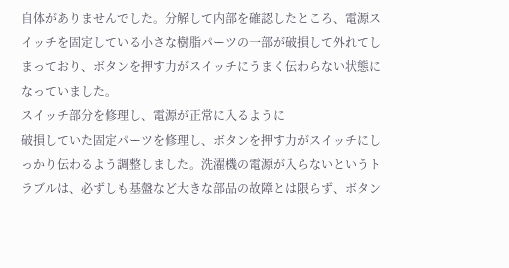自体がありませんでした。分解して内部を確認したところ、電源スイッチを固定している小さな樹脂パーツの一部が破損して外れてしまっており、ボタンを押す力がスイッチにうまく伝わらない状態になっていました。
スイッチ部分を修理し、電源が正常に入るように
破損していた固定パーツを修理し、ボタンを押す力がスイッチにしっかり伝わるよう調整しました。洗濯機の電源が入らないというトラブルは、必ずしも基盤など大きな部品の故障とは限らず、ボタン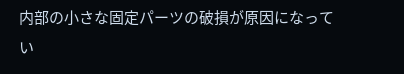内部の小さな固定パーツの破損が原因になってい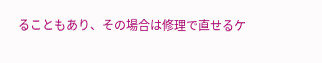ることもあり、その場合は修理で直せるケ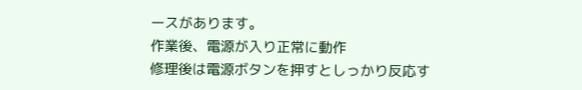ースがあります。
作業後、電源が入り正常に動作
修理後は電源ボタンを押すとしっかり反応す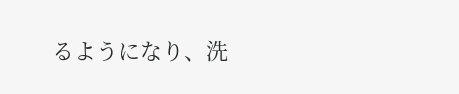るようになり、洗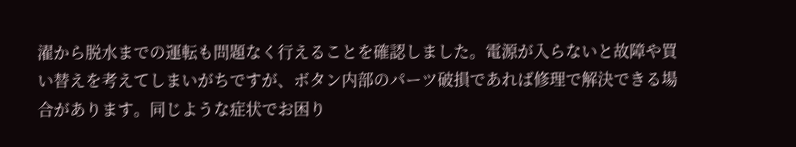濯から脱水までの運転も問題なく行えることを確認しました。電源が入らないと故障や買い替えを考えてしまいがちですが、ボタン内部のパーツ破損であれば修理で解決できる場合があります。同じような症状でお困り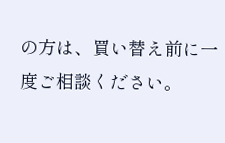の方は、買い替え前に一度ご相談ください。